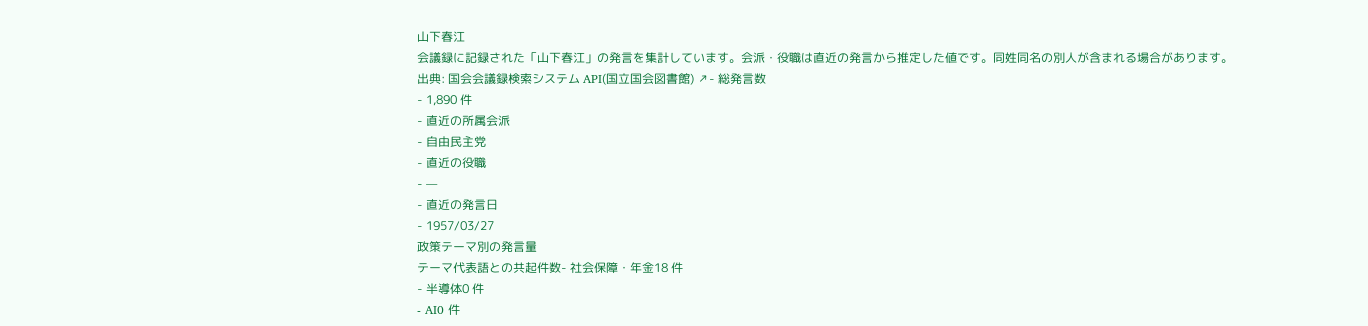山下春江
会議録に記録された「山下春江」の発言を集計しています。会派・役職は直近の発言から推定した値です。同姓同名の別人が含まれる場合があります。
出典: 国会会議録検索システム API(国立国会図書館) ↗- 総発言数
- 1,890 件
- 直近の所属会派
- 自由民主党
- 直近の役職
- —
- 直近の発言日
- 1957/03/27
政策テーマ別の発言量
テーマ代表語との共起件数- 社会保障・年金18 件
- 半導体0 件
- AI0 件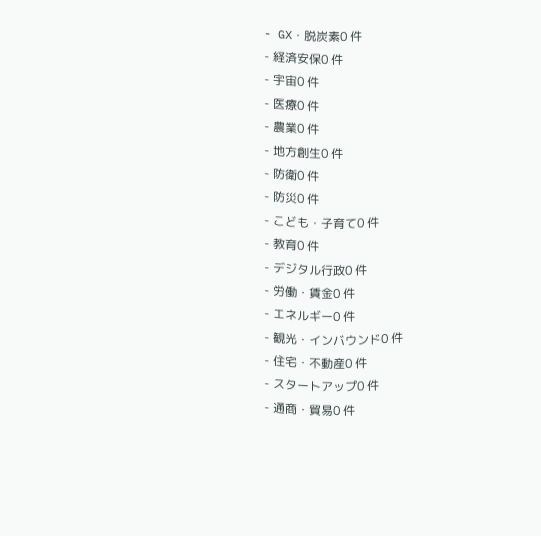- GX・脱炭素0 件
- 経済安保0 件
- 宇宙0 件
- 医療0 件
- 農業0 件
- 地方創生0 件
- 防衛0 件
- 防災0 件
- こども・子育て0 件
- 教育0 件
- デジタル行政0 件
- 労働・賃金0 件
- エネルギー0 件
- 観光・インバウンド0 件
- 住宅・不動産0 件
- スタートアップ0 件
- 通商・貿易0 件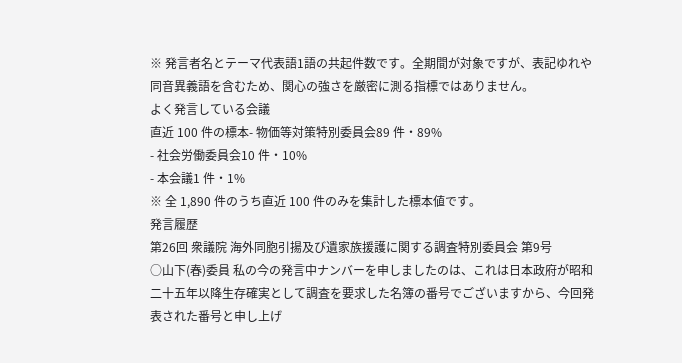※ 発言者名とテーマ代表語1語の共起件数です。全期間が対象ですが、表記ゆれや 同音異義語を含むため、関心の強さを厳密に測る指標ではありません。
よく発言している会議
直近 100 件の標本- 物価等対策特別委員会89 件・89%
- 社会労働委員会10 件・10%
- 本会議1 件・1%
※ 全 1,890 件のうち直近 100 件のみを集計した標本値です。
発言履歴
第26回 衆議院 海外同胞引揚及び遺家族援護に関する調査特別委員会 第9号
○山下(春)委員 私の今の発言中ナンバーを申しましたのは、これは日本政府が昭和二十五年以降生存確実として調査を要求した名簿の番号でございますから、今回発表された番号と申し上げ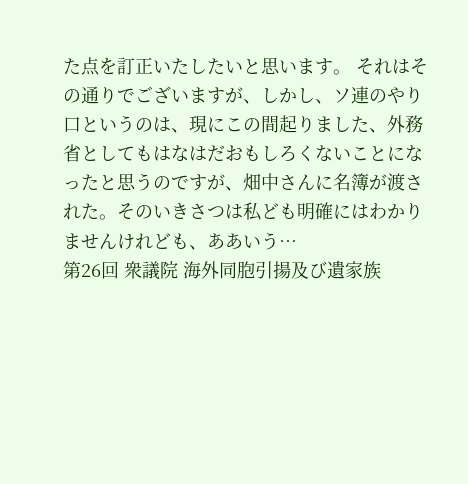た点を訂正いたしたいと思います。 それはその通りでございますが、しかし、ソ連のやり口というのは、現にこの間起りました、外務省としてもはなはだおもしろくないことになったと思うのですが、畑中さんに名簿が渡された。そのいきさつは私ども明確にはわかりませんけれども、ああいう…
第26回 衆議院 海外同胞引揚及び遺家族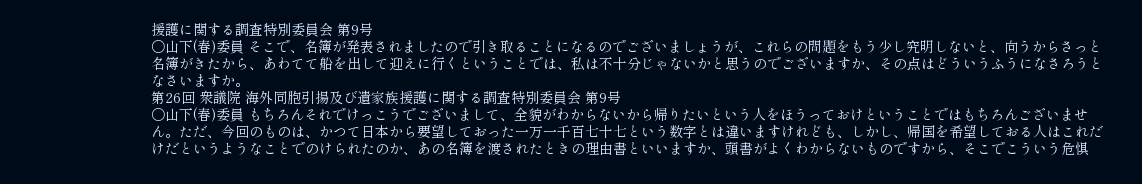援護に関する調査特別委員会 第9号
○山下(春)委員 そこで、名簿が発表されましたので引き取ることになるのでございましょうが、これらの問題をもう少し究明しないと、向うからさっと名簿がきたから、あわてて船を出して迎えに行くということでは、私は不十分じゃないかと思うのでございますか、その点はどういうふうになさろうとなさいますか。
第26回 衆議院 海外同胞引揚及び遺家族援護に関する調査特別委員会 第9号
○山下(春)委員 もちろんそれでけっこうでございまして、全貌がわからないから帰りたいという人をほうっておけということではもちろんございません。ただ、今回のものは、かつて日本から要望しておった一万一千百七十七という数字とは違いますけれども、しかし、帰国を希望しておる人はこれだけだというようなことでのけられたのか、あの名簿を渡されたときの理由書といいますか、頭書がよくわからないものですから、そこでこういう危惧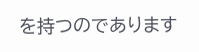を持つのであります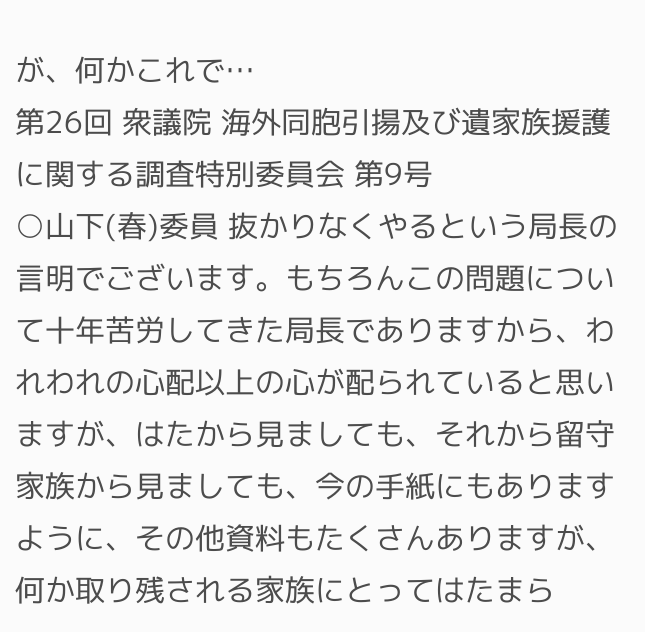が、何かこれで…
第26回 衆議院 海外同胞引揚及び遺家族援護に関する調査特別委員会 第9号
○山下(春)委員 抜かりなくやるという局長の言明でございます。もちろんこの問題について十年苦労してきた局長でありますから、われわれの心配以上の心が配られていると思いますが、はたから見ましても、それから留守家族から見ましても、今の手紙にもありますように、その他資料もたくさんありますが、何か取り残される家族にとってはたまら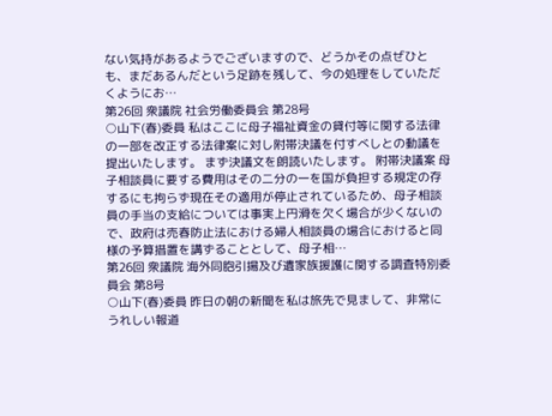ない気持があるようでございますので、どうかその点ぜひとも、まだあるんだという足跡を残して、今の処理をしていただくようにお…
第26回 衆議院 社会労働委員会 第28号
○山下(春)委員 私はここに母子福祉資金の貸付等に関する法律の一部を改正する法律案に対し附帯決議を付すべしとの動議を提出いたします。 まず決議文を朗読いたします。 附帯決議案 母子相談員に要する費用はその二分の一を国が負担する規定の存するにも拘らず現在その適用が停止されているため、母子相談員の手当の支給については事実上円滑を欠く場合が少くないので、政府は売春防止法における婦人相談員の場合におけると同様の予算措置を講ずることとして、母子相…
第26回 衆議院 海外同胞引揚及び遺家族援護に関する調査特別委員会 第8号
○山下(春)委員 昨日の朝の新聞を私は旅先で見まして、非常にうれしい報道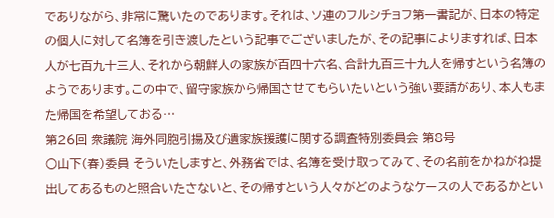でありながら、非常に驚いたのであります。それは、ソ連のフルシチョフ第一書記が、日本の特定の個人に対して名簿を引き渡したという記事でございましたが、その記事によりますれば、日本人が七百九十三人、それから朝鮮人の家族が百四十六名、合計九百三十九人を帰すという名簿のようであります。この中で、留守家族から帰国させてもらいたいという強い要請があり、本人もまた帰国を希望しておる…
第26回 衆議院 海外同胞引揚及び遺家族援護に関する調査特別委員会 第8号
○山下(春)委員 そういたしますと、外務省では、名簿を受け取ってみて、その名前をかねがね提出してあるものと照合いたさないと、その帰すという人々がどのようなケースの人であるかとい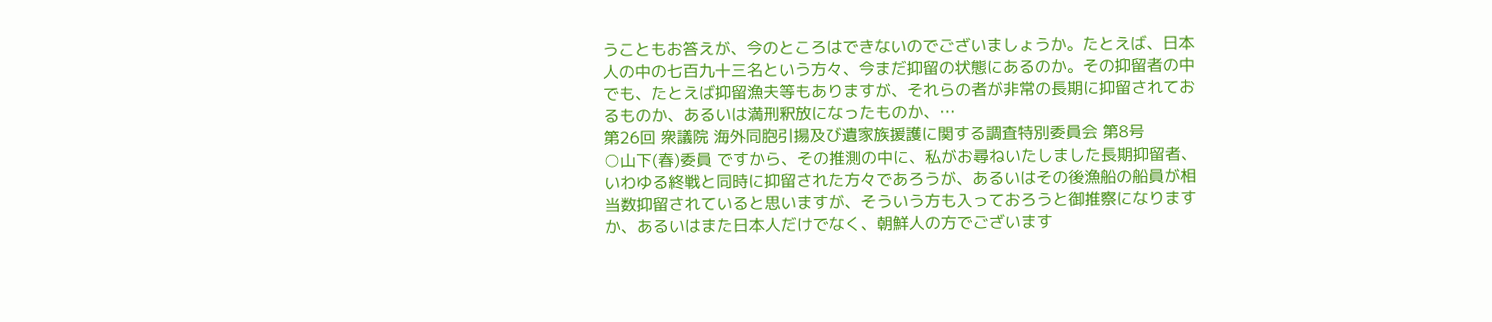うこともお答えが、今のところはできないのでございましょうか。たとえば、日本人の中の七百九十三名という方々、今まだ抑留の状態にあるのか。その抑留者の中でも、たとえば抑留漁夫等もありますが、それらの者が非常の長期に抑留されておるものか、あるいは満刑釈放になったものか、…
第26回 衆議院 海外同胞引揚及び遺家族援護に関する調査特別委員会 第8号
○山下(春)委員 ですから、その推測の中に、私がお尋ねいたしました長期抑留者、いわゆる終戦と同時に抑留された方々であろうが、あるいはその後漁船の船員が相当数抑留されていると思いますが、そういう方も入っておろうと御推察になりますか、あるいはまた日本人だけでなく、朝鮮人の方でございます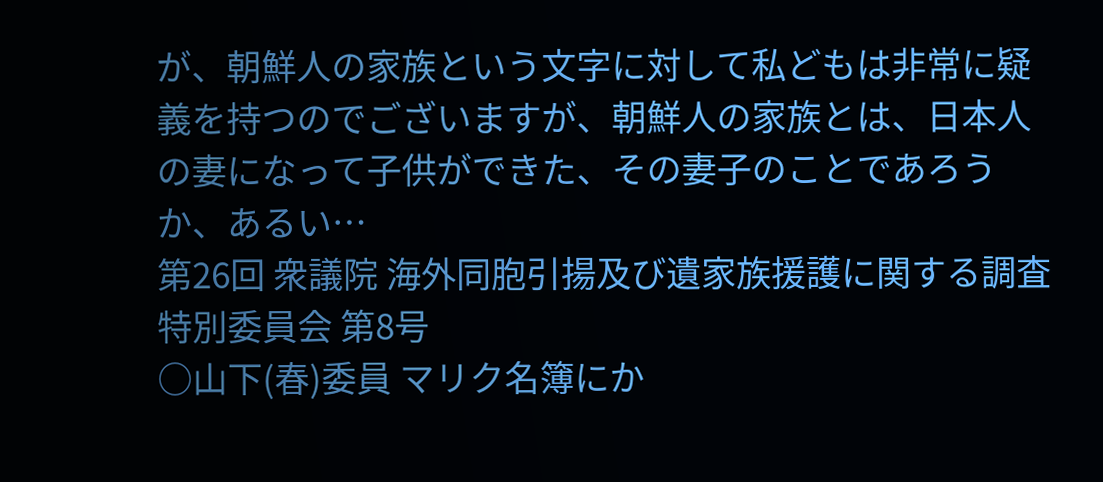が、朝鮮人の家族という文字に対して私どもは非常に疑義を持つのでございますが、朝鮮人の家族とは、日本人の妻になって子供ができた、その妻子のことであろうか、あるい…
第26回 衆議院 海外同胞引揚及び遺家族援護に関する調査特別委員会 第8号
○山下(春)委員 マリク名簿にか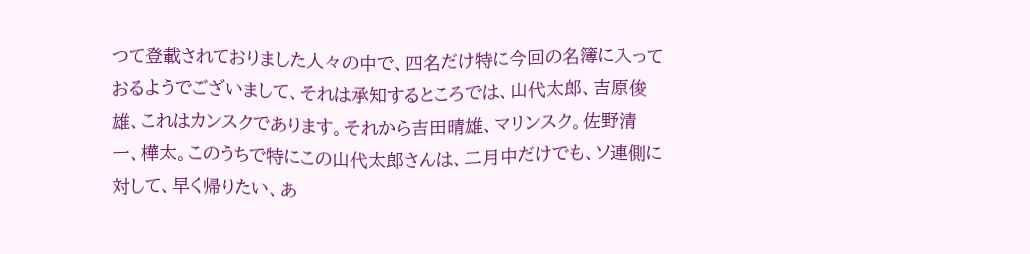つて登載されておりました人々の中で、四名だけ特に今回の名簿に入っておるようでございまして、それは承知するところでは、山代太郎、吉原俊雄、これはカンスクであります。それから吉田晴雄、マリンスク。佐野清一、樺太。このうちで特にこの山代太郎さんは、二月中だけでも、ソ連側に対して、早く帰りたい、あ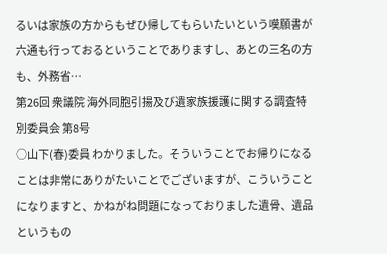るいは家族の方からもぜひ帰してもらいたいという嘆願書が六通も行っておるということでありますし、あとの三名の方も、外務省…
第26回 衆議院 海外同胞引揚及び遺家族援護に関する調査特別委員会 第8号
○山下(春)委員 わかりました。そういうことでお帰りになることは非常にありがたいことでございますが、こういうことになりますと、かねがね問題になっておりました遺骨、遺品というもの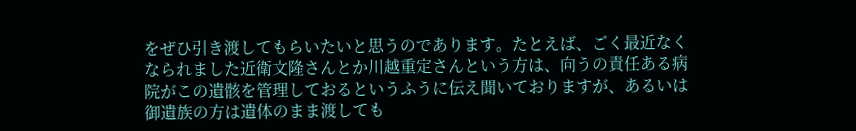をぜひ引き渡してもらいたいと思うのであります。たとえば、ごく最近なくなられました近衛文隆さんとか川越重定さんという方は、向うの責任ある病院がこの遺骸を管理しておるというふうに伝え聞いておりますが、あるいは御遺族の方は遺体のまま渡しても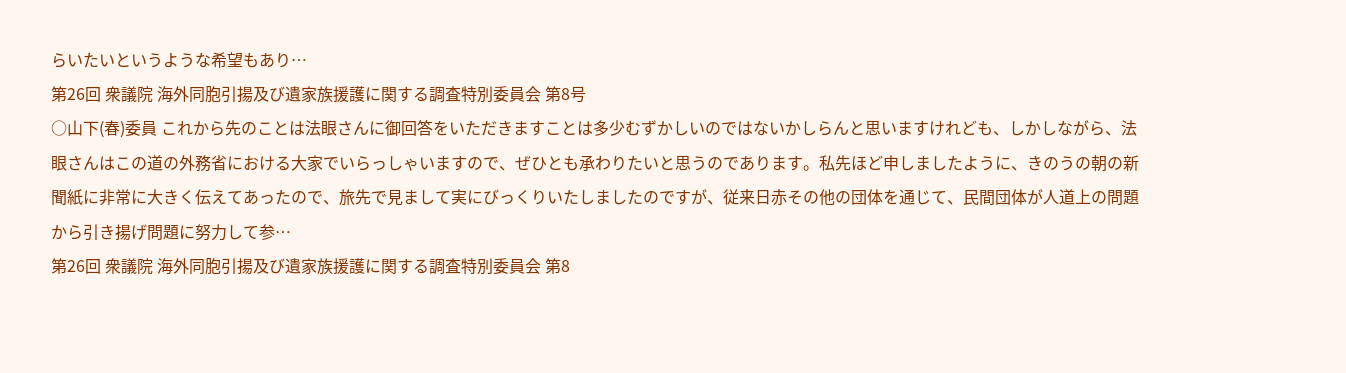らいたいというような希望もあり…
第26回 衆議院 海外同胞引揚及び遺家族援護に関する調査特別委員会 第8号
○山下(春)委員 これから先のことは法眼さんに御回答をいただきますことは多少むずかしいのではないかしらんと思いますけれども、しかしながら、法眼さんはこの道の外務省における大家でいらっしゃいますので、ぜひとも承わりたいと思うのであります。私先ほど申しましたように、きのうの朝の新聞紙に非常に大きく伝えてあったので、旅先で見まして実にびっくりいたしましたのですが、従来日赤その他の団体を通じて、民間団体が人道上の問題から引き揚げ問題に努力して参…
第26回 衆議院 海外同胞引揚及び遺家族援護に関する調査特別委員会 第8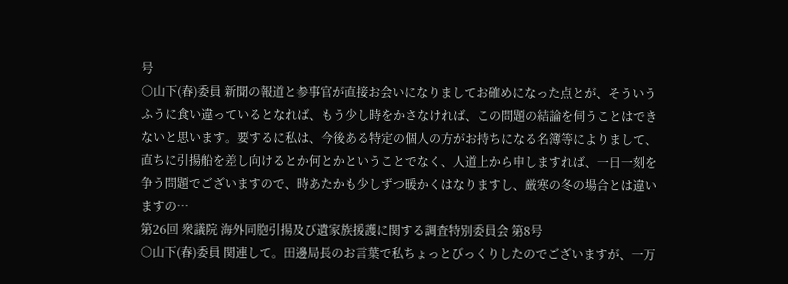号
○山下(春)委員 新聞の報道と参事官が直接お会いになりましてお確めになった点とが、そういうふうに食い違っているとなれば、もう少し時をかさなければ、この問題の結論を伺うことはできないと思います。要するに私は、今後ある特定の個人の方がお持ちになる名簿等によりまして、直ちに引揚船を差し向けるとか何とかということでなく、人道上から申しますれば、一日一刻を争う問題でございますので、時あたかも少しずつ暖かくはなりますし、厳寒の冬の場合とは違いますの…
第26回 衆議院 海外同胞引揚及び遺家族援護に関する調査特別委員会 第8号
○山下(春)委員 関連して。田邊局長のお言葉で私ちょっとびっくりしたのでございますが、一万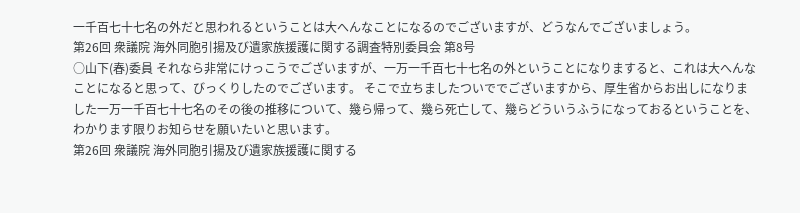一千百七十七名の外だと思われるということは大へんなことになるのでございますが、どうなんでございましょう。
第26回 衆議院 海外同胞引揚及び遺家族援護に関する調査特別委員会 第8号
○山下(春)委員 それなら非常にけっこうでございますが、一万一千百七十七名の外ということになりますると、これは大へんなことになると思って、びっくりしたのでございます。 そこで立ちましたついででございますから、厚生省からお出しになりました一万一千百七十七名のその後の推移について、幾ら帰って、幾ら死亡して、幾らどういうふうになっておるということを、わかります限りお知らせを願いたいと思います。
第26回 衆議院 海外同胞引揚及び遺家族援護に関する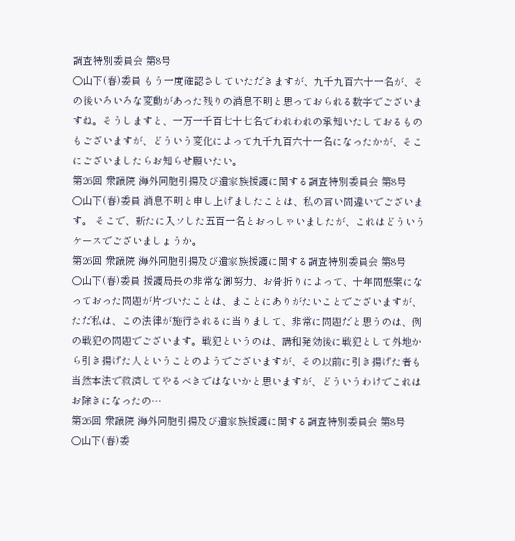調査特別委員会 第8号
○山下(春)委員 もう一度確認さしていただきますが、九千九百六十一名が、その後いろいろな変動があった残りの消息不明と思っておられる数字でございますね。そうしますと、一万一千百七十七名でわれわれの承知いたしておるものもございますが、どういう変化によって九千九百六十一名になったかが、そこにございましたらお知らせ願いたい。
第26回 衆議院 海外同胞引揚及び遺家族援護に関する調査特別委員会 第8号
○山下(春)委員 消息不明と申し上げましたことは、私の言い間違いでございます。 そこで、新たに入ソした五百一名とおっしゃいましたが、これはどういうケースでございましょうか。
第26回 衆議院 海外同胞引揚及び遺家族援護に関する調査特別委員会 第8号
○山下(春)委員 援護局長の非常な御努力、お骨折りによって、十年間懸案になっておった問題が片づいたことは、まことにありがたいことでございますが、ただ私は、この法律が施行されるに当りまして、非常に問題だと思うのは、例の戦犯の問題でございます。戦犯というのは、講和発効後に戦犯として外地から引き揚げた人ということのようでございますが、その以前に引き揚げた者も当然本法で救済してやるべきではないかと思いますが、どういうわけでこれはお除きになったの…
第26回 衆議院 海外同胞引揚及び遺家族援護に関する調査特別委員会 第8号
○山下(春)委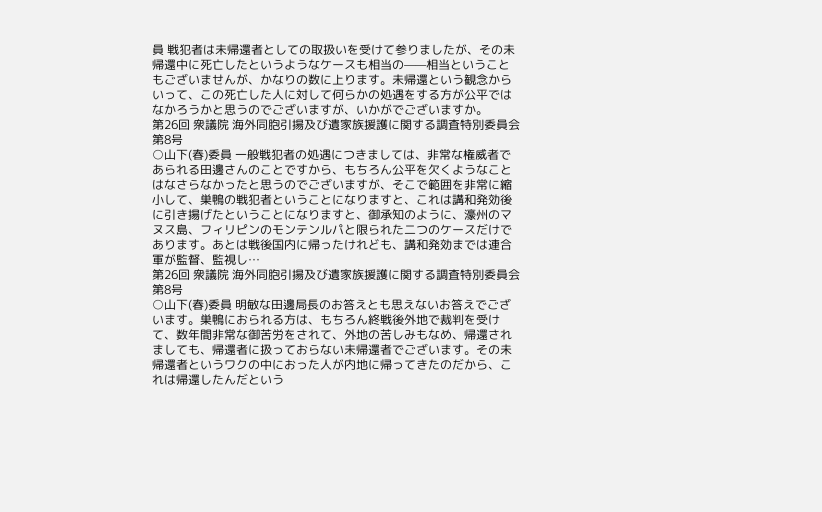員 戦犯者は未帰還者としての取扱いを受けて参りましたが、その未帰還中に死亡したというようなケースも相当の——相当ということもございませんが、かなりの数に上ります。未帰還という観念からいって、この死亡した人に対して何らかの処遇をする方が公平ではなかろうかと思うのでございますが、いかがでございますか。
第26回 衆議院 海外同胞引揚及び遺家族援護に関する調査特別委員会 第8号
○山下(春)委員 一般戦犯者の処遇につきましては、非常な権威者であられる田邊さんのことですから、もちろん公平を欠くようなことはなさらなかったと思うのでございますが、そこで範囲を非常に縮小して、巣鴨の戦犯者ということになりますと、これは講和発効後に引き揚げたということになりますと、御承知のように、濠州のマヌス島、フィリピンのモンテンルパと限られた二つのケースだけであります。あとは戦後国内に帰ったけれども、講和発効までは連合軍が監督、監視し…
第26回 衆議院 海外同胞引揚及び遺家族援護に関する調査特別委員会 第8号
○山下(春)委員 明敏な田邊局長のお答えとも思えないお答えでございます。巣鴨におられる方は、もちろん終戦後外地で裁判を受けて、数年間非常な御苦労をされて、外地の苦しみもなめ、帰還されましても、帰還者に扱っておらない未帰還者でございます。その未帰還者というワクの中におった人が内地に帰ってきたのだから、これは帰還したんだという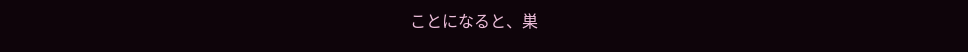ことになると、巣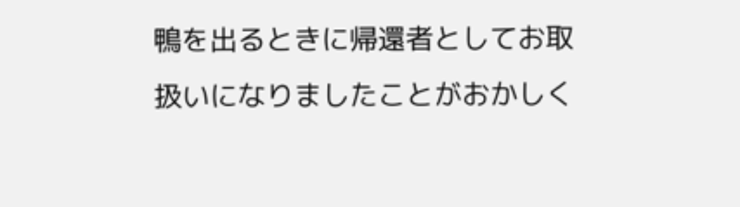鴨を出るときに帰還者としてお取扱いになりましたことがおかしく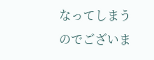なってしまうのでございま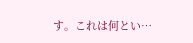す。これは何とい…